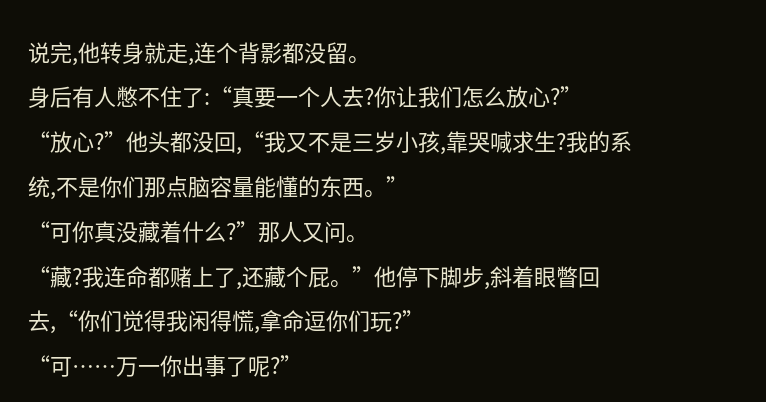说完,他转身就走,连个背影都没留。
身后有人憋不住了:“真要一个人去?你让我们怎么放心?”
“放心?”他头都没回,“我又不是三岁小孩,靠哭喊求生?我的系统,不是你们那点脑容量能懂的东西。”
“可你真没藏着什么?”那人又问。
“藏?我连命都赌上了,还藏个屁。”他停下脚步,斜着眼瞥回去,“你们觉得我闲得慌,拿命逗你们玩?”
“可……万一你出事了呢?”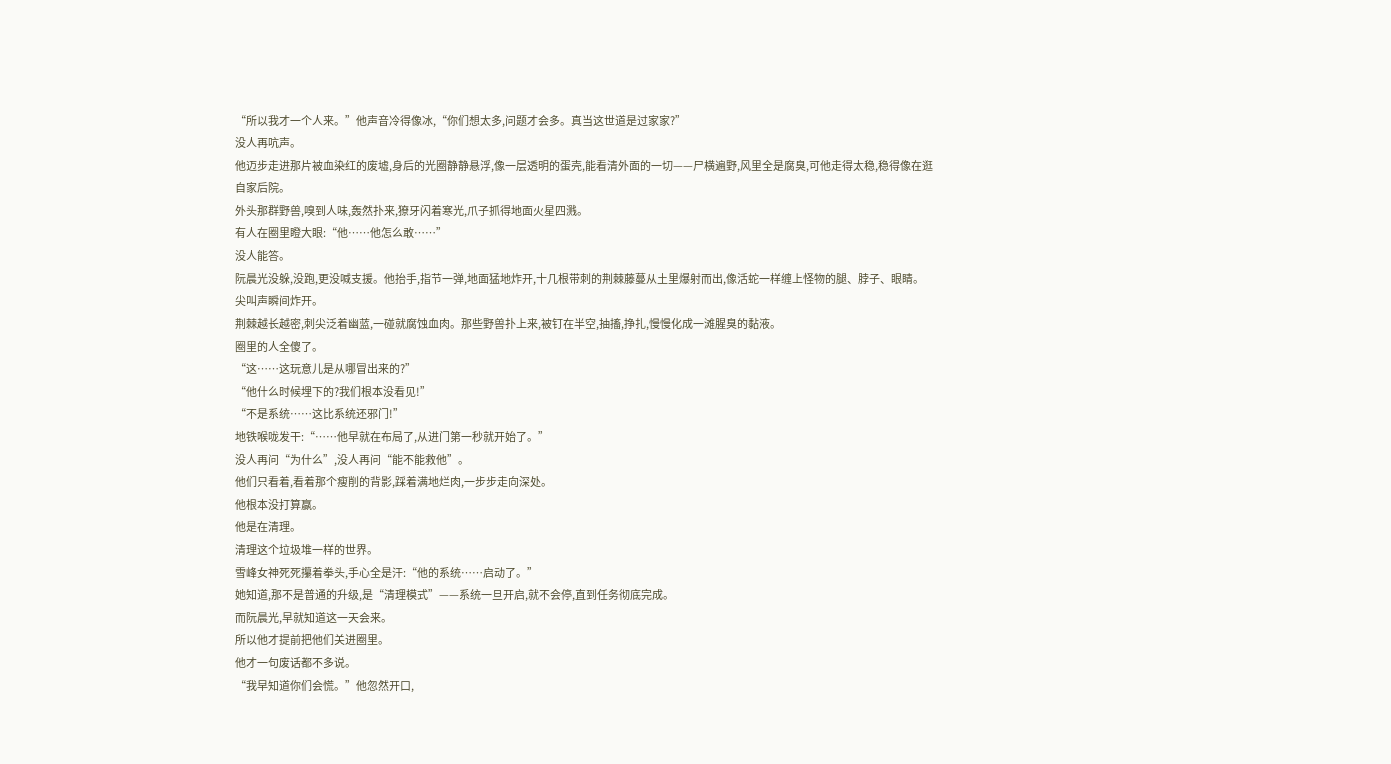“所以我才一个人来。”他声音冷得像冰,“你们想太多,问题才会多。真当这世道是过家家?”
没人再吭声。
他迈步走进那片被血染红的废墟,身后的光圈静静悬浮,像一层透明的蛋壳,能看清外面的一切——尸横遍野,风里全是腐臭,可他走得太稳,稳得像在逛自家后院。
外头那群野兽,嗅到人味,轰然扑来,獠牙闪着寒光,爪子抓得地面火星四溅。
有人在圈里瞪大眼:“他……他怎么敢……”
没人能答。
阮晨光没躲,没跑,更没喊支援。他抬手,指节一弹,地面猛地炸开,十几根带刺的荆棘藤蔓从土里爆射而出,像活蛇一样缠上怪物的腿、脖子、眼睛。
尖叫声瞬间炸开。
荆棘越长越密,刺尖泛着幽蓝,一碰就腐蚀血肉。那些野兽扑上来,被钉在半空,抽搐,挣扎,慢慢化成一滩腥臭的黏液。
圈里的人全傻了。
“这……这玩意儿是从哪冒出来的?”
“他什么时候埋下的?我们根本没看见!”
“不是系统……这比系统还邪门!”
地铁喉咙发干:“……他早就在布局了,从进门第一秒就开始了。”
没人再问“为什么”,没人再问“能不能救他”。
他们只看着,看着那个瘦削的背影,踩着满地烂肉,一步步走向深处。
他根本没打算赢。
他是在清理。
清理这个垃圾堆一样的世界。
雪峰女神死死攥着拳头,手心全是汗:“他的系统……启动了。”
她知道,那不是普通的升级,是“清理模式”——系统一旦开启,就不会停,直到任务彻底完成。
而阮晨光,早就知道这一天会来。
所以他才提前把他们关进圈里。
他才一句废话都不多说。
“我早知道你们会慌。”他忽然开口,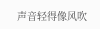声音轻得像风吹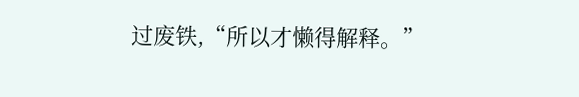过废铁,“所以才懒得解释。”